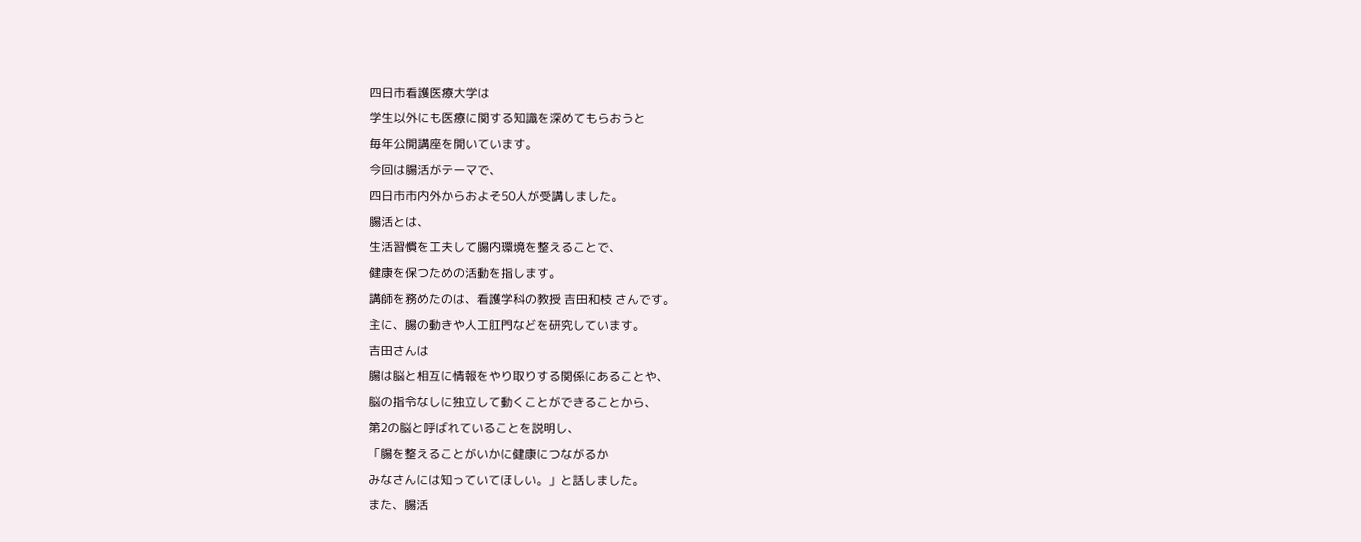四日市看護医療大学は
学生以外にも医療に関する知識を深めてもらおうと
毎年公開講座を開いています。
今回は腸活がテーマで、
四日市市内外からおよそ50人が受講しました。
腸活とは、
生活習慣を工夫して腸内環境を整えることで、
健康を保つための活動を指します。
講師を務めたのは、看護学科の教授 吉田和枝 さんです。
主に、腸の動きや人工肛門などを研究しています。
吉田さんは
腸は脳と相互に情報をやり取りする関係にあることや、
脳の指令なしに独立して動くことができることから、
第2の脳と呼ばれていることを説明し、
「腸を整えることがいかに健康につながるか
みなさんには知っていてほしい。」と話しました。
また、腸活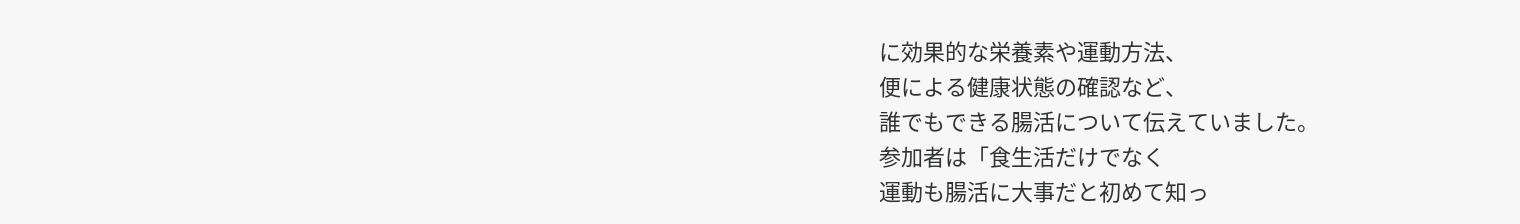に効果的な栄養素や運動方法、
便による健康状態の確認など、
誰でもできる腸活について伝えていました。
参加者は「食生活だけでなく
運動も腸活に大事だと初めて知っ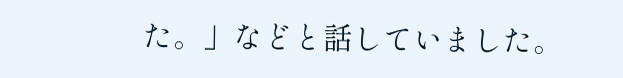た。」などと話していました。